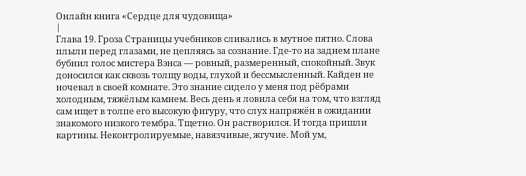Онлайн книга «Сердце для чудовища»
|
Глава 19. Гроза Страницы учебников сливались в мутное пятно. Слова плыли перед глазами, не цепляясь за сознание. Где-то на заднем плане бубнил голос мистера Вэнса — ровный, размеренный, спокойный. Звук доносился как сквозь толщу воды, глухой и бессмысленный. Кайден не ночевал в своей комнате. Это знание сидело у меня под рёбрами холодным, тяжёлым камнем. Весь день я ловила себя на том, что взгляд сам ищет в толпе его высокую фигуру, что слух напряжён в ожидании знакомого низкого тембра. Тщетно. Он растворился. И тогда пришли картины. Неконтролируемые, навязчивые, жгучие. Мой ум,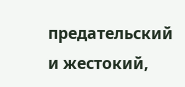предательский и жестокий,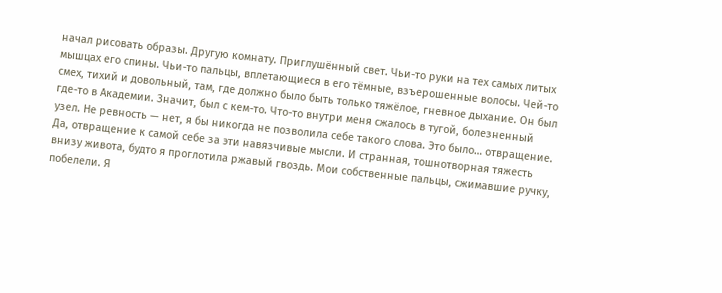начал рисовать образы. Другую комнату. Приглушённый свет. Чьи-то руки на тех самых литых мышцах его спины. Чьи-то пальцы, вплетающиеся в его тёмные, взъерошенные волосы. Чей-то смех, тихий и довольный, там, где должно было быть только тяжёлое, гневное дыхание. Он был где-то в Академии. Значит, был с кем-то. Что-то внутри меня сжалось в тугой, болезненный узел. Не ревность — нет, я бы никогда не позволила себе такого слова. Это было… отвращение. Да, отвращение к самой себе за эти навязчивые мысли. И странная, тошнотворная тяжесть внизу живота, будто я проглотила ржавый гвоздь. Мои собственные пальцы, сжимавшие ручку, побелели. Я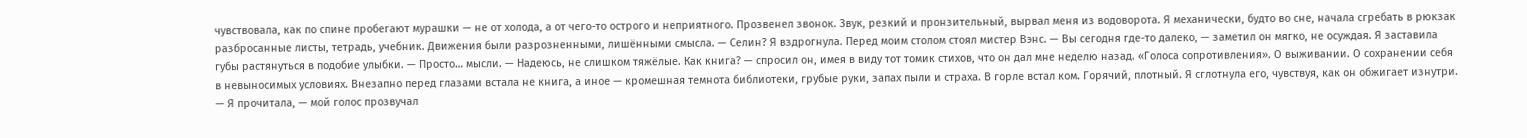чувствовала, как по спине пробегают мурашки — не от холода, а от чего-то острого и неприятного. Прозвенел звонок. Звук, резкий и пронзительный, вырвал меня из водоворота. Я механически, будто во сне, начала сгребать в рюкзак разбросанные листы, тетрадь, учебник. Движения были разрозненными, лишёнными смысла. — Селин? Я вздрогнула. Перед моим столом стоял мистер Вэнс. — Вы сегодня где-то далеко, — заметил он мягко, не осуждая. Я заставила губы растянуться в подобие улыбки. — Просто… мысли. — Надеюсь, не слишком тяжёлые. Как книга? — спросил он, имея в виду тот томик стихов, что он дал мне неделю назад. «Голоса сопротивления». О выживании. О сохранении себя в невыносимых условиях. Внезапно перед глазами встала не книга, а иное — кромешная темнота библиотеки, грубые руки, запах пыли и страха. В горле встал ком. Горячий, плотный. Я сглотнула его, чувствуя, как он обжигает изнутри. — Я прочитала, — мой голос прозвучал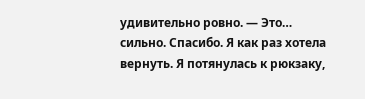удивительно ровно. — Это… сильно. Спасибо. Я как раз хотела вернуть. Я потянулась к рюкзаку,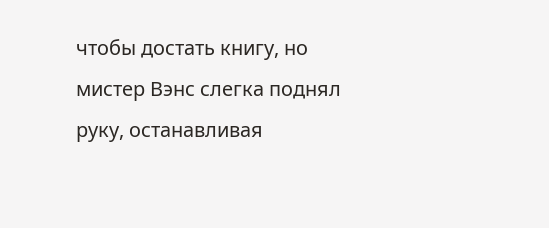чтобы достать книгу, но мистер Вэнс слегка поднял руку, останавливая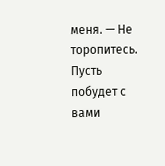меня. — Не торопитесь. Пусть побудет с вами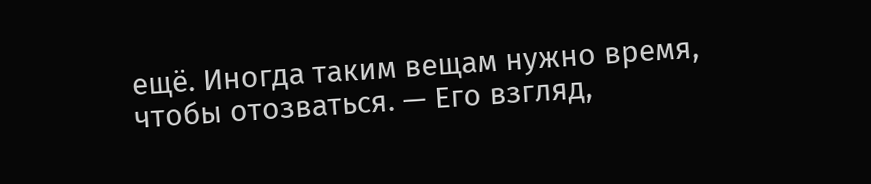ещё. Иногда таким вещам нужно время, чтобы отозваться. — Его взгляд,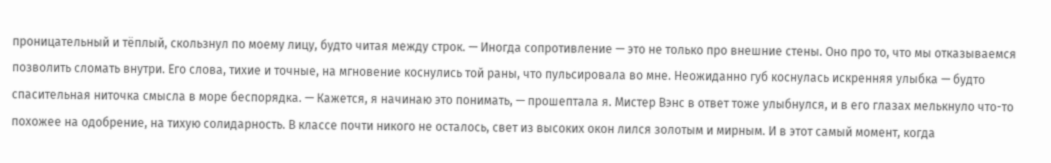проницательный и тёплый, скользнул по моему лицу, будто читая между строк. — Иногда сопротивление — это не только про внешние стены. Оно про то, что мы отказываемся позволить сломать внутри. Его слова, тихие и точные, на мгновение коснулись той раны, что пульсировала во мне. Неожиданно губ коснулась искренняя улыбка — будто спасительная ниточка смысла в море беспорядка. — Кажется, я начинаю это понимать, — прошептала я. Мистер Вэнс в ответ тоже улыбнулся, и в его глазах мелькнуло что-то похожее на одобрение, на тихую солидарность. В классе почти никого не осталось, свет из высоких окон лился золотым и мирным. И в этот самый момент, когда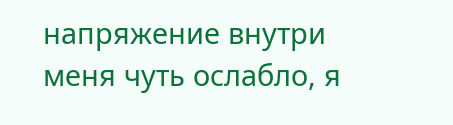напряжение внутри меня чуть ослабло, я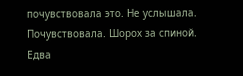почувствовала это. Не услышала. Почувствовала. Шорох за спиной. Едва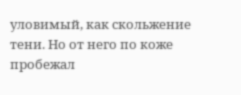уловимый, как скольжение тени. Но от него по коже пробежал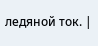ледяной ток. |